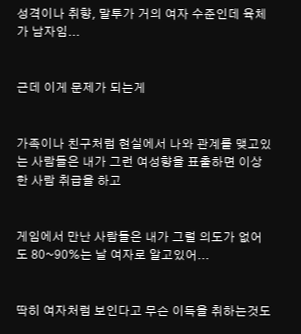성격이나 취향, 말투가 거의 여자 수준인데 육체가 남자임...


근데 이게 문제가 되는게


가족이나 친구처럼 현실에서 나와 관계를 맺고있는 사람들은 내가 그런 여성향을 표출하면 이상한 사람 취급을 하고


게임에서 만난 사람들은 내가 그럴 의도가 없어도 80~90%는 날 여자로 알고있어...


딱히 여자처럼 보인다고 무슨 이득을 취하는것도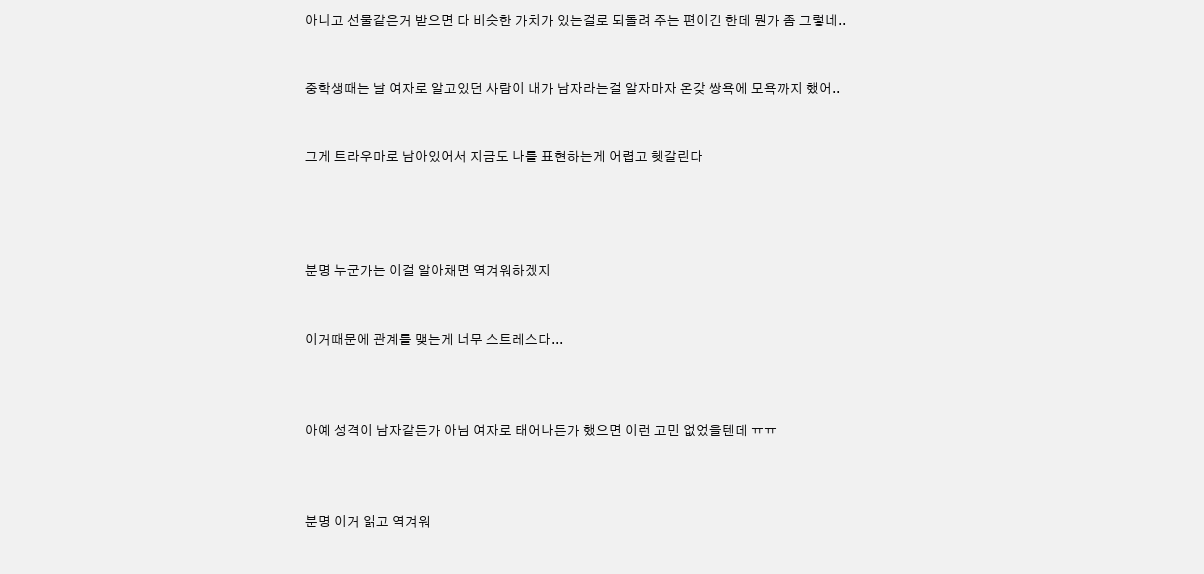아니고 선물같은거 받으면 다 비슷한 가치가 있는걸로 되돌려 주는 편이긴 한데 뭔가 좀 그렇네..


중학생때는 날 여자로 알고있던 사람이 내가 남자라는걸 알자마자 온갖 쌍욕에 모욕까지 했어..


그게 트라우마로 남아있어서 지금도 나를 표현하는게 어렵고 헷갈린다




분명 누군가는 이걸 알아채면 역겨워하겠지


이거때문에 관계를 맺는게 너무 스트레스다...



아예 성격이 남자같든가 아님 여자로 태어나든가 했으면 이런 고민 없었을텐데 ㅠㅠ



분명 이거 읽고 역겨워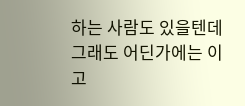하는 사람도 있을텐데 그래도 어딘가에는 이 고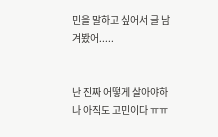민을 말하고 싶어서 글 남겨봤어.....


난 진짜 어떻게 살아야하나 아직도 고민이다 ㅠㅠ